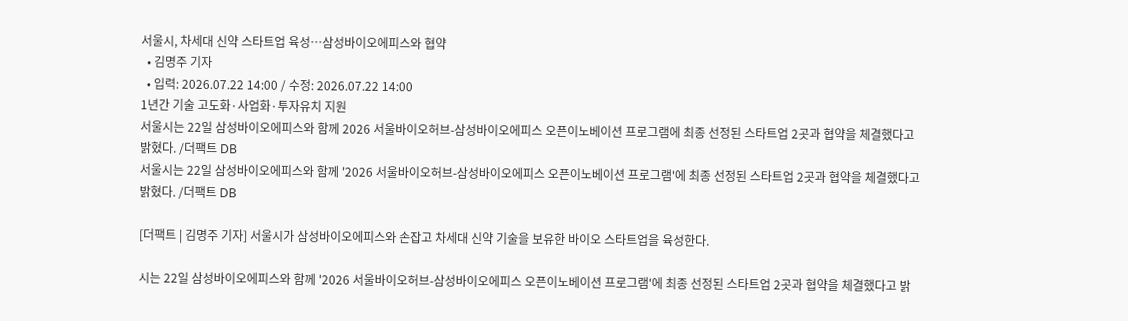서울시, 차세대 신약 스타트업 육성…삼성바이오에피스와 협약
  • 김명주 기자
  • 입력: 2026.07.22 14:00 / 수정: 2026.07.22 14:00
1년간 기술 고도화·사업화·투자유치 지원
서울시는 22일 삼성바이오에피스와 함께 2026 서울바이오허브-삼성바이오에피스 오픈이노베이션 프로그램에 최종 선정된 스타트업 2곳과 협약을 체결했다고 밝혔다. /더팩트 DB
서울시는 22일 삼성바이오에피스와 함께 '2026 서울바이오허브-삼성바이오에피스 오픈이노베이션 프로그램'에 최종 선정된 스타트업 2곳과 협약을 체결했다고 밝혔다. /더팩트 DB

[더팩트 | 김명주 기자] 서울시가 삼성바이오에피스와 손잡고 차세대 신약 기술을 보유한 바이오 스타트업을 육성한다.

시는 22일 삼성바이오에피스와 함께 '2026 서울바이오허브-삼성바이오에피스 오픈이노베이션 프로그램'에 최종 선정된 스타트업 2곳과 협약을 체결했다고 밝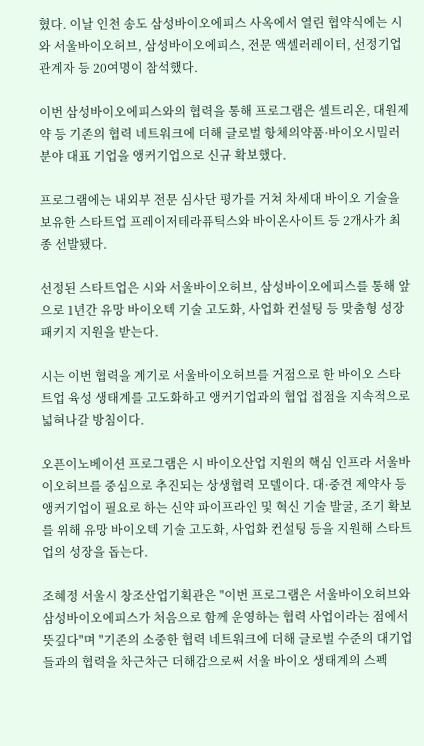혔다. 이날 인천 송도 삼성바이오에피스 사옥에서 열린 협약식에는 시와 서울바이오허브, 삼성바이오에피스, 전문 액셀러레이터, 선정기업 관계자 등 20여명이 참석했다.

이번 삼성바이오에피스와의 협력을 통해 프로그램은 셀트리온, 대원제약 등 기존의 협력 네트워크에 더해 글로벌 항체의약품·바이오시밀러 분야 대표 기업을 앵커기업으로 신규 확보했다.

프로그램에는 내외부 전문 심사단 평가를 거쳐 차세대 바이오 기술을 보유한 스타트업 프레이저테라퓨틱스와 바이온사이트 등 2개사가 최종 선발됐다.

선정된 스타트업은 시와 서울바이오허브, 삼성바이오에피스를 통해 앞으로 1년간 유망 바이오텍 기술 고도화, 사업화 컨설팅 등 맞춤형 성장 패키지 지원을 받는다.

시는 이번 협력을 계기로 서울바이오허브를 거점으로 한 바이오 스타트업 육성 생태계를 고도화하고 앵커기업과의 협업 접점을 지속적으로 넓혀나갈 방침이다.

오픈이노베이션 프로그램은 시 바이오산업 지원의 핵심 인프라 서울바이오허브를 중심으로 추진되는 상생협력 모델이다. 대·중견 제약사 등 앵커기업이 필요로 하는 신약 파이프라인 및 혁신 기술 발굴, 조기 확보를 위해 유망 바이오텍 기술 고도화, 사업화 컨설팅 등을 지원해 스타트업의 성장을 돕는다.

조혜정 서울시 창조산업기획관은 "이번 프로그램은 서울바이오허브와 삼성바이오에피스가 처음으로 함께 운영하는 협력 사업이라는 점에서 뜻깊다"며 "기존의 소중한 협력 네트워크에 더해 글로벌 수준의 대기업들과의 협력을 차근차근 더해감으로써 서울 바이오 생태계의 스펙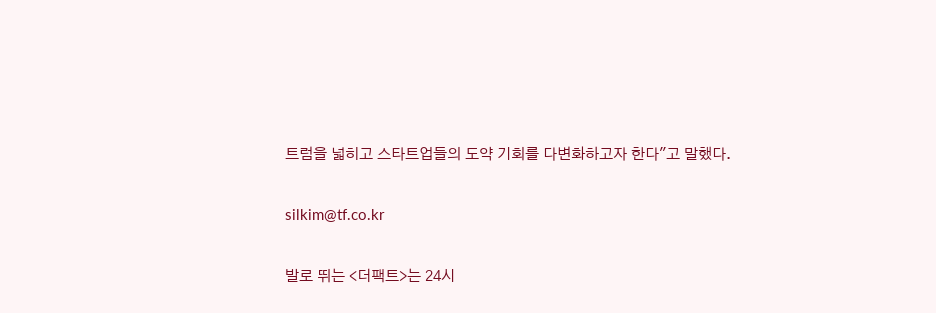트럼을 넓히고 스타트업들의 도약 기회를 다변화하고자 한다"고 말했다.

silkim@tf.co.kr

발로 뛰는 <더팩트>는 24시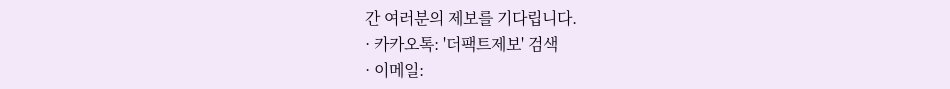간 여러분의 제보를 기다립니다.
· 카카오톡: '더팩트제보' 검색
· 이메일: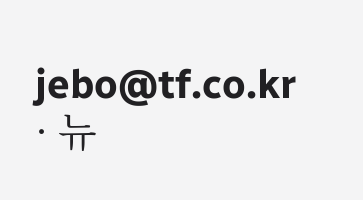jebo@tf.co.kr
· 뉴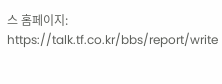스 홈페이지: https://talk.tf.co.kr/bbs/report/write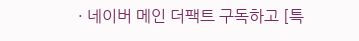· 네이버 메인 더팩트 구독하고 [특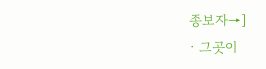종보자→]
· 그곳이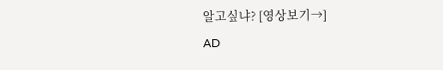알고싶냐? [영상보기→]
AD